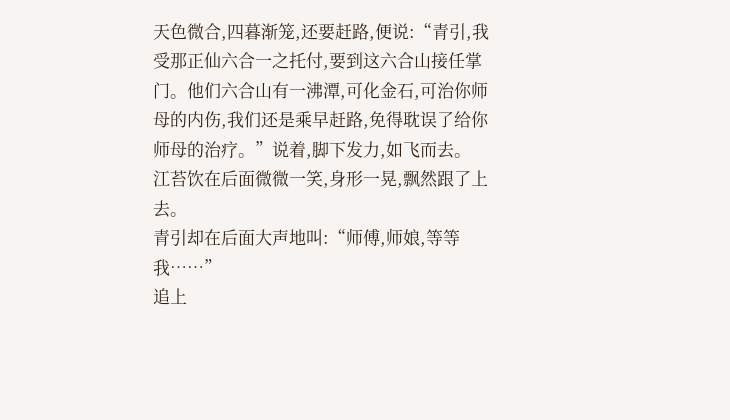天色微合,四暮渐笼,还要赶路,便说:“青引,我受那正仙六合一之托付,要到这六合山接任掌门。他们六合山有一沸潭,可化金石,可治你师母的内伤,我们还是乘早赶路,免得耽误了给你师母的治疗。”说着,脚下发力,如飞而去。
江苔饮在后面微微一笑,身形一晃,飘然跟了上去。
青引却在后面大声地叫:“师傅,师娘,等等我……”
追上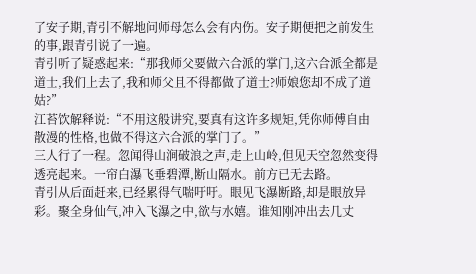了安子期,青引不解地问师母怎么会有内伤。安子期便把之前发生的事,跟青引说了一遍。
青引听了疑惑起来:“那我师父要做六合派的掌门,这六合派全都是道士,我们上去了,我和师父且不得都做了道士?师娘您却不成了道姑?”
江苔饮解释说:“不用这般讲究,要真有这许多规矩,凭你师傅自由散漫的性格,也做不得这六合派的掌门了。”
三人行了一程。忽闻得山涧破浪之声,走上山岭,但见天空忽然变得透亮起来。一帘白瀑飞垂碧潭,断山隔水。前方已无去路。
青引从后面赶来,已经累得气喘吁吁。眼见飞瀑断路,却是眼放异彩。聚全身仙气,冲入飞瀑之中,欲与水嬉。谁知刚冲出去几丈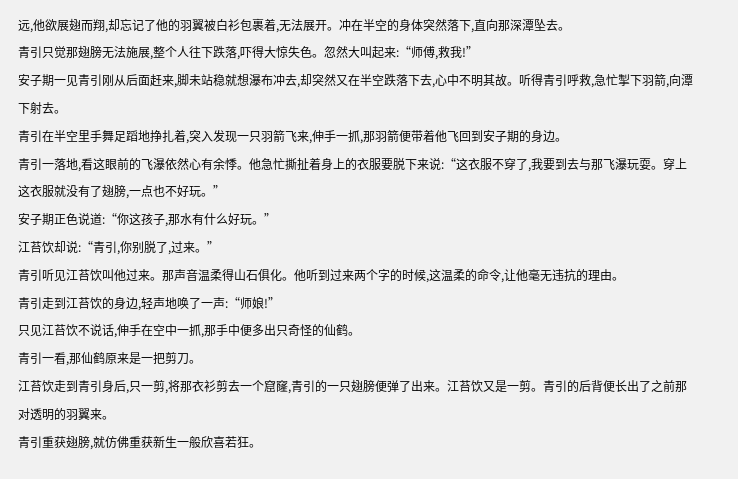远,他欲展翅而翔,却忘记了他的羽翼被白衫包裹着,无法展开。冲在半空的身体突然落下,直向那深潭坠去。
青引只觉那翅膀无法施展,整个人往下跌落,吓得大惊失色。忽然大叫起来:“师傅,救我!”
安子期一见青引刚从后面赶来,脚未站稳就想瀑布冲去,却突然又在半空跌落下去,心中不明其故。听得青引呼救,急忙掣下羽箭,向潭下射去。
青引在半空里手舞足蹈地挣扎着,突入发现一只羽箭飞来,伸手一抓,那羽箭便带着他飞回到安子期的身边。
青引一落地,看这眼前的飞瀑依然心有余悸。他急忙撕扯着身上的衣服要脱下来说:“这衣服不穿了,我要到去与那飞瀑玩耍。穿上这衣服就没有了翅膀,一点也不好玩。”
安子期正色说道:“你这孩子,那水有什么好玩。”
江苔饮却说:“青引,你别脱了,过来。”
青引听见江苔饮叫他过来。那声音温柔得山石俱化。他听到过来两个字的时候,这温柔的命令,让他毫无违抗的理由。
青引走到江苔饮的身边,轻声地唤了一声:“师娘!”
只见江苔饮不说话,伸手在空中一抓,那手中便多出只奇怪的仙鹤。
青引一看,那仙鹤原来是一把剪刀。
江苔饮走到青引身后,只一剪,将那衣衫剪去一个窟窿,青引的一只翅膀便弹了出来。江苔饮又是一剪。青引的后背便长出了之前那对透明的羽翼来。
青引重获翅膀,就仿佛重获新生一般欣喜若狂。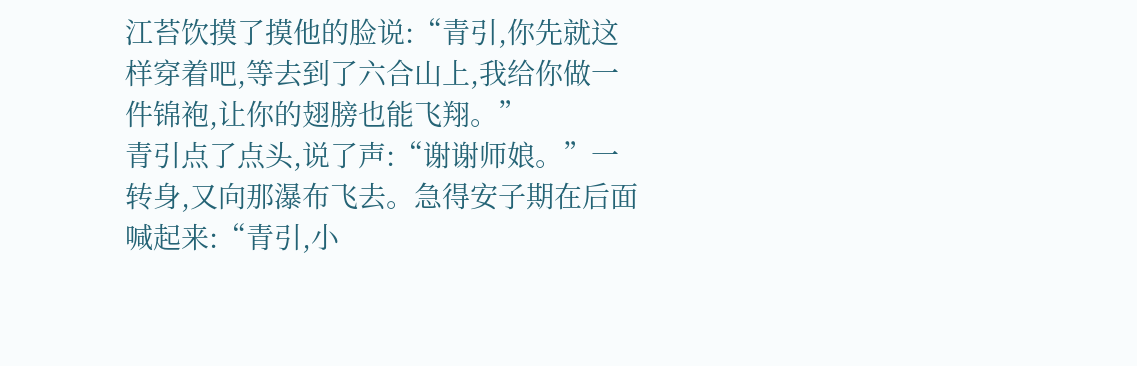江苔饮摸了摸他的脸说:“青引,你先就这样穿着吧,等去到了六合山上,我给你做一件锦袍,让你的翅膀也能飞翔。”
青引点了点头,说了声:“谢谢师娘。”一转身,又向那瀑布飞去。急得安子期在后面喊起来:“青引,小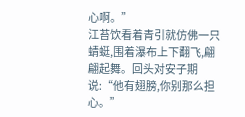心啊。”
江苔饮看着青引就仿佛一只蜻蜓,围着瀑布上下翻飞,翩翩起舞。回头对安子期说:“他有翅膀,你别那么担心。”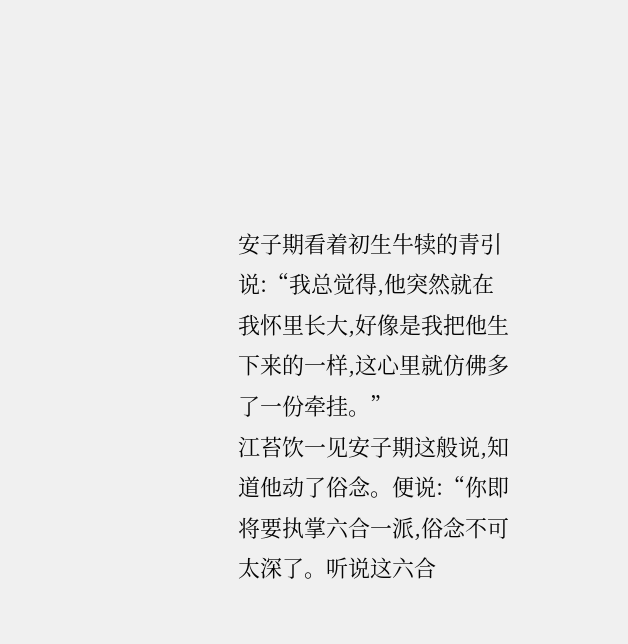安子期看着初生牛犊的青引说:“我总觉得,他突然就在我怀里长大,好像是我把他生下来的一样,这心里就仿佛多了一份牵挂。”
江苔饮一见安子期这般说,知道他动了俗念。便说:“你即将要执掌六合一派,俗念不可太深了。听说这六合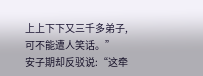上上下下又三千多弟子,可不能遭人笑话。”
安子期却反驳说:“这牵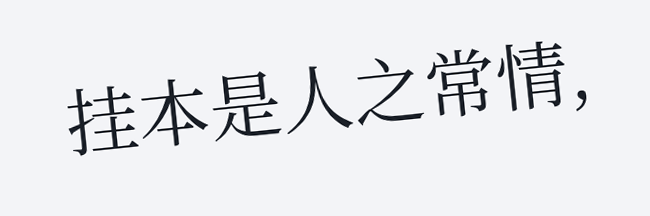挂本是人之常情,